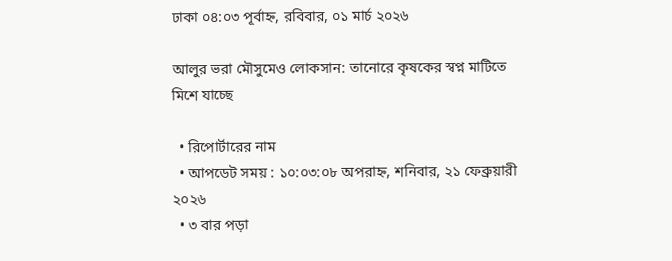ঢাকা ০৪:০৩ পূর্বাহ্ন, রবিবার, ০১ মার্চ ২০২৬

আলুর ভরা মৌসুমেও লোকসান: তানোরে কৃষকের স্বপ্ন মাটিতে মিশে যাচ্ছে

  • রিপোর্টারের নাম
  • আপডেট সময় : ১০:০৩:০৮ অপরাহ্ন, শনিবার, ২১ ফেব্রুয়ারী ২০২৬
  • ৩ বার পড়া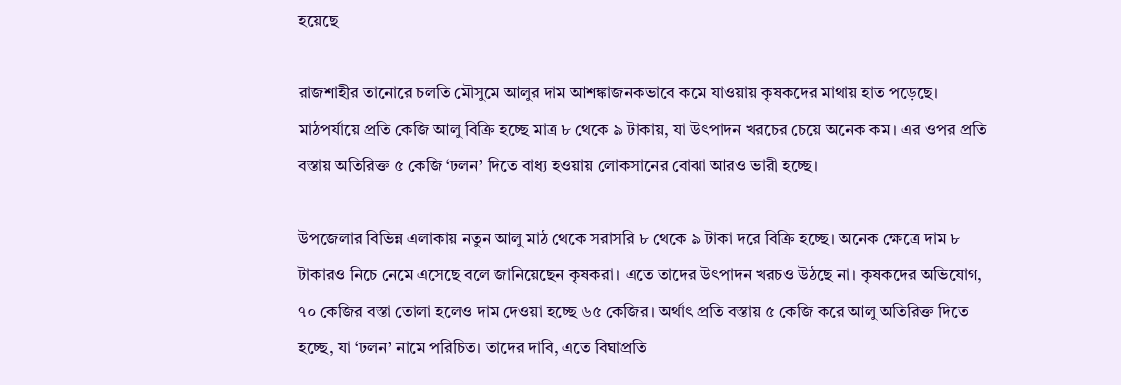হয়েছে

রাজশাহীর তানোরে চলতি মৌসুমে আলুর দাম আশঙ্কাজনকভাবে কমে যাওয়ায় কৃষকদের মাথায় হাত পড়েছে। মাঠপর্যায়ে প্রতি কেজি আলু বিক্রি হচ্ছে মাত্র ৮ থেকে ৯ টাকায়, যা উৎপাদন খরচের চেয়ে অনেক কম। এর ওপর প্রতি বস্তায় অতিরিক্ত ৫ কেজি ‘ঢলন’ দিতে বাধ্য হওয়ায় লোকসানের বোঝা আরও ভারী হচ্ছে।

উপজেলার বিভিন্ন এলাকায় নতুন আলু মাঠ থেকে সরাসরি ৮ থেকে ৯ টাকা দরে বিক্রি হচ্ছে। অনেক ক্ষেত্রে দাম ৮ টাকারও নিচে নেমে এসেছে বলে জানিয়েছেন কৃষকরা। এতে তাদের উৎপাদন খরচও উঠছে না। কৃষকদের অভিযোগ, ৭০ কেজির বস্তা তোলা হলেও দাম দেওয়া হচ্ছে ৬৫ কেজির। অর্থাৎ প্রতি বস্তায় ৫ কেজি করে আলু অতিরিক্ত দিতে হচ্ছে, যা ‘ঢলন’ নামে পরিচিত। তাদের দাবি, এতে বিঘাপ্রতি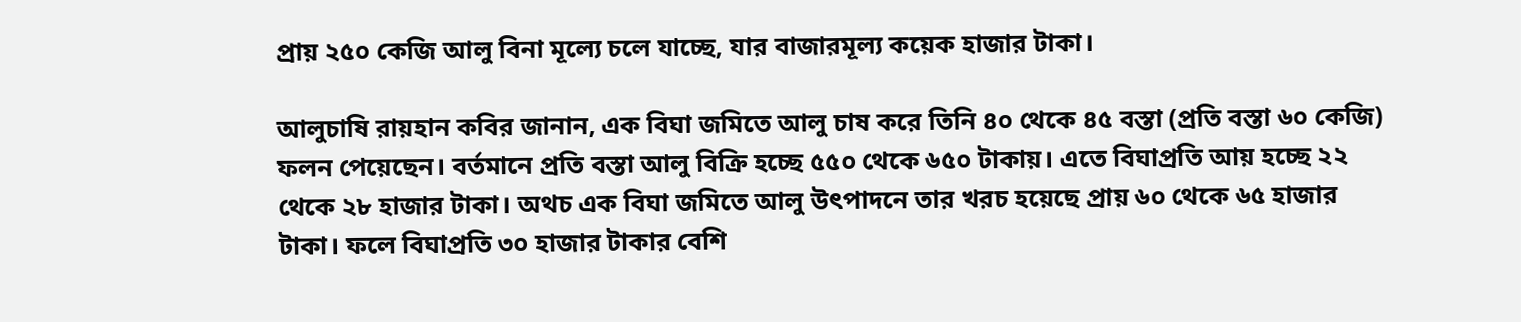প্রায় ২৫০ কেজি আলু বিনা মূল্যে চলে যাচ্ছে, যার বাজারমূল্য কয়েক হাজার টাকা।

আলুচাষি রায়হান কবির জানান, এক বিঘা জমিতে আলু চাষ করে তিনি ৪০ থেকে ৪৫ বস্তা (প্রতি বস্তা ৬০ কেজি) ফলন পেয়েছেন। বর্তমানে প্রতি বস্তা আলু বিক্রি হচ্ছে ৫৫০ থেকে ৬৫০ টাকায়। এতে বিঘাপ্রতি আয় হচ্ছে ২২ থেকে ২৮ হাজার টাকা। অথচ এক বিঘা জমিতে আলু উৎপাদনে তার খরচ হয়েছে প্রায় ৬০ থেকে ৬৫ হাজার টাকা। ফলে বিঘাপ্রতি ৩০ হাজার টাকার বেশি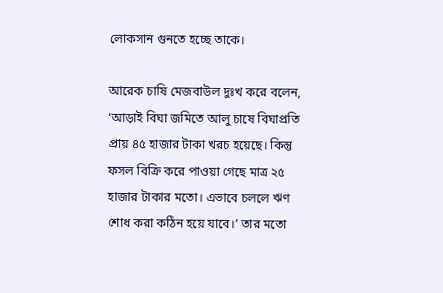লোকসান গুনতে হচ্ছে তাকে।

আরেক চাষি মেজবাউল দুঃখ করে বলেন, ‘আড়াই বিঘা জমিতে আলু চাষে বিঘাপ্রতি প্রায় ৪৫ হাজার টাকা খরচ হয়েছে। কিন্তু ফসল বিক্রি করে পাওয়া গেছে মাত্র ২৫ হাজার টাকার মতো। এভাবে চললে ঋণ শোধ করা কঠিন হয়ে যাবে।’ তার মতো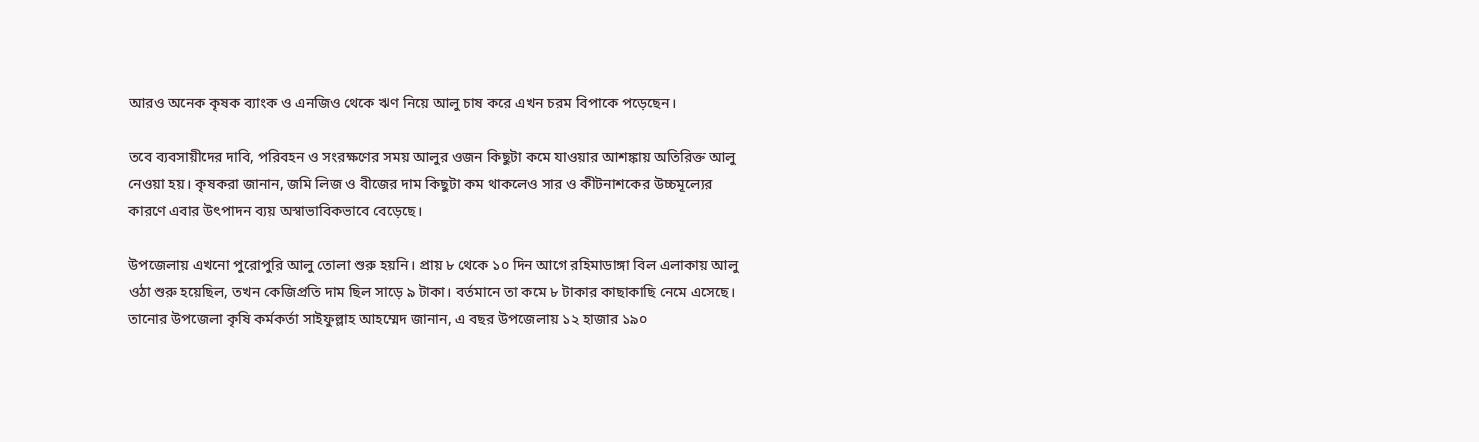আরও অনেক কৃষক ব্যাংক ও এনজিও থেকে ঋণ নিয়ে আলু চাষ করে এখন চরম বিপাকে পড়েছেন।

তবে ব্যবসায়ীদের দাবি, পরিবহন ও সংরক্ষণের সময় আলুর ওজন কিছুটা কমে যাওয়ার আশঙ্কায় অতিরিক্ত আলু নেওয়া হয়। কৃষকরা জানান, জমি লিজ ও বীজের দাম কিছুটা কম থাকলেও সার ও কীটনাশকের উচ্চমূল্যের কারণে এবার উৎপাদন ব্যয় অস্বাভাবিকভাবে বেড়েছে।

উপজেলায় এখনো পুরোপুরি আলু তোলা শুরু হয়নি। প্রায় ৮ থেকে ১০ দিন আগে রহিমাডাঙ্গা বিল এলাকায় আলু ওঠা শুরু হয়েছিল, তখন কেজিপ্রতি দাম ছিল সাড়ে ৯ টাকা। বর্তমানে তা কমে ৮ টাকার কাছাকাছি নেমে এসেছে। তানোর উপজেলা কৃষি কর্মকর্তা সাইফুল্লাহ আহম্মেদ জানান, এ বছর উপজেলায় ১২ হাজার ১৯০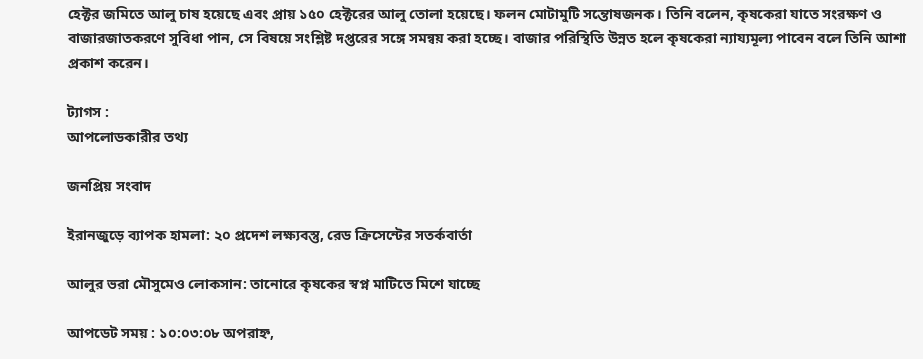হেক্টর জমিতে আলু চাষ হয়েছে এবং প্রায় ১৫০ হেক্টরের আলু তোলা হয়েছে। ফলন মোটামুটি সন্তোষজনক। তিনি বলেন, কৃষকেরা যাতে সংরক্ষণ ও বাজারজাতকরণে সুবিধা পান, সে বিষয়ে সংশ্লিষ্ট দপ্তরের সঙ্গে সমন্বয় করা হচ্ছে। বাজার পরিস্থিতি উন্নত হলে কৃষকেরা ন্যায্যমূল্য পাবেন বলে তিনি আশা প্রকাশ করেন।

ট্যাগস :
আপলোডকারীর তথ্য

জনপ্রিয় সংবাদ

ইরানজুড়ে ব্যাপক হামলা: ২০ প্রদেশ লক্ষ্যবস্তু, রেড ক্রিসেন্টের সতর্কবার্তা

আলুর ভরা মৌসুমেও লোকসান: তানোরে কৃষকের স্বপ্ন মাটিতে মিশে যাচ্ছে

আপডেট সময় : ১০:০৩:০৮ অপরাহ্ন,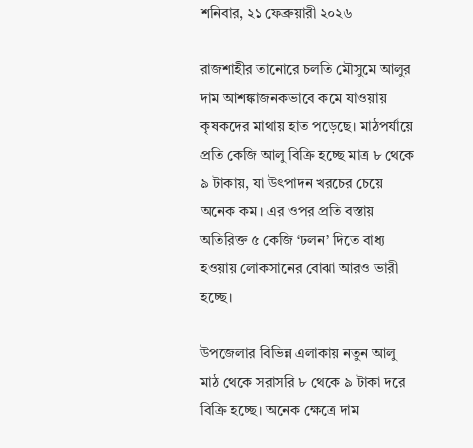শনিবার, ২১ ফেব্রুয়ারী ২০২৬

রাজশাহীর তানোরে চলতি মৌসুমে আলুর দাম আশঙ্কাজনকভাবে কমে যাওয়ায় কৃষকদের মাথায় হাত পড়েছে। মাঠপর্যায়ে প্রতি কেজি আলু বিক্রি হচ্ছে মাত্র ৮ থেকে ৯ টাকায়, যা উৎপাদন খরচের চেয়ে অনেক কম। এর ওপর প্রতি বস্তায় অতিরিক্ত ৫ কেজি ‘ঢলন’ দিতে বাধ্য হওয়ায় লোকসানের বোঝা আরও ভারী হচ্ছে।

উপজেলার বিভিন্ন এলাকায় নতুন আলু মাঠ থেকে সরাসরি ৮ থেকে ৯ টাকা দরে বিক্রি হচ্ছে। অনেক ক্ষেত্রে দাম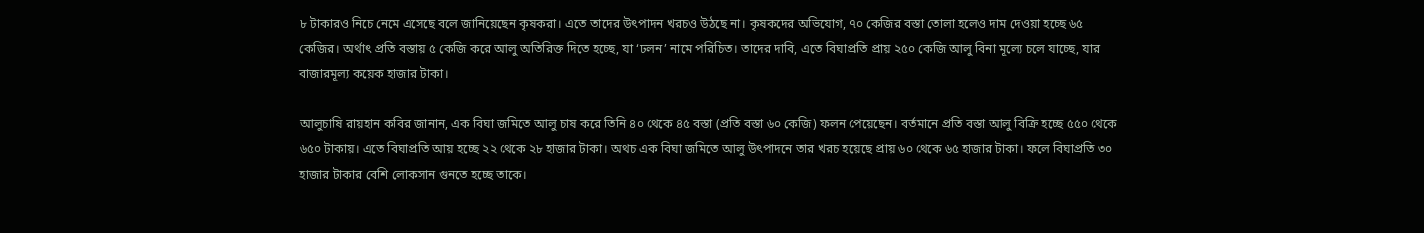৮ টাকারও নিচে নেমে এসেছে বলে জানিয়েছেন কৃষকরা। এতে তাদের উৎপাদন খরচও উঠছে না। কৃষকদের অভিযোগ, ৭০ কেজির বস্তা তোলা হলেও দাম দেওয়া হচ্ছে ৬৫ কেজির। অর্থাৎ প্রতি বস্তায় ৫ কেজি করে আলু অতিরিক্ত দিতে হচ্ছে, যা ‘ঢলন’ নামে পরিচিত। তাদের দাবি, এতে বিঘাপ্রতি প্রায় ২৫০ কেজি আলু বিনা মূল্যে চলে যাচ্ছে, যার বাজারমূল্য কয়েক হাজার টাকা।

আলুচাষি রায়হান কবির জানান, এক বিঘা জমিতে আলু চাষ করে তিনি ৪০ থেকে ৪৫ বস্তা (প্রতি বস্তা ৬০ কেজি) ফলন পেয়েছেন। বর্তমানে প্রতি বস্তা আলু বিক্রি হচ্ছে ৫৫০ থেকে ৬৫০ টাকায়। এতে বিঘাপ্রতি আয় হচ্ছে ২২ থেকে ২৮ হাজার টাকা। অথচ এক বিঘা জমিতে আলু উৎপাদনে তার খরচ হয়েছে প্রায় ৬০ থেকে ৬৫ হাজার টাকা। ফলে বিঘাপ্রতি ৩০ হাজার টাকার বেশি লোকসান গুনতে হচ্ছে তাকে।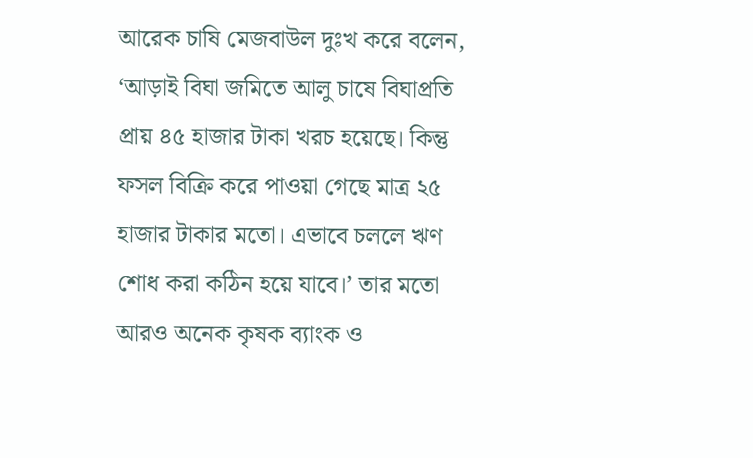আরেক চাষি মেজবাউল দুঃখ করে বলেন, ‘আড়াই বিঘা জমিতে আলু চাষে বিঘাপ্রতি প্রায় ৪৫ হাজার টাকা খরচ হয়েছে। কিন্তু ফসল বিক্রি করে পাওয়া গেছে মাত্র ২৫ হাজার টাকার মতো। এভাবে চললে ঋণ শোধ করা কঠিন হয়ে যাবে।’ তার মতো আরও অনেক কৃষক ব্যাংক ও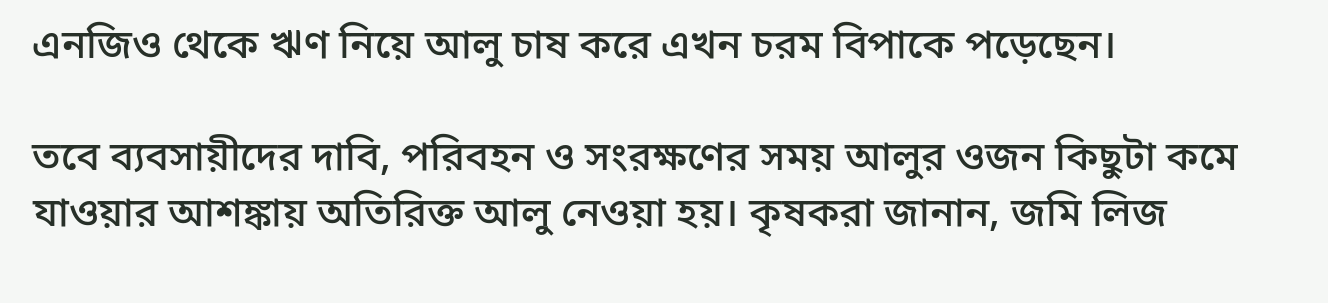এনজিও থেকে ঋণ নিয়ে আলু চাষ করে এখন চরম বিপাকে পড়েছেন।

তবে ব্যবসায়ীদের দাবি, পরিবহন ও সংরক্ষণের সময় আলুর ওজন কিছুটা কমে যাওয়ার আশঙ্কায় অতিরিক্ত আলু নেওয়া হয়। কৃষকরা জানান, জমি লিজ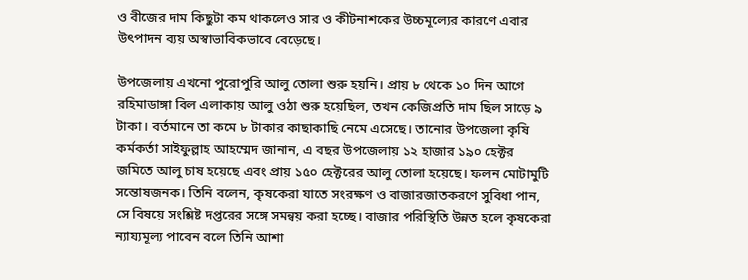ও বীজের দাম কিছুটা কম থাকলেও সার ও কীটনাশকের উচ্চমূল্যের কারণে এবার উৎপাদন ব্যয় অস্বাভাবিকভাবে বেড়েছে।

উপজেলায় এখনো পুরোপুরি আলু তোলা শুরু হয়নি। প্রায় ৮ থেকে ১০ দিন আগে রহিমাডাঙ্গা বিল এলাকায় আলু ওঠা শুরু হয়েছিল, তখন কেজিপ্রতি দাম ছিল সাড়ে ৯ টাকা। বর্তমানে তা কমে ৮ টাকার কাছাকাছি নেমে এসেছে। তানোর উপজেলা কৃষি কর্মকর্তা সাইফুল্লাহ আহম্মেদ জানান, এ বছর উপজেলায় ১২ হাজার ১৯০ হেক্টর জমিতে আলু চাষ হয়েছে এবং প্রায় ১৫০ হেক্টরের আলু তোলা হয়েছে। ফলন মোটামুটি সন্তোষজনক। তিনি বলেন, কৃষকেরা যাতে সংরক্ষণ ও বাজারজাতকরণে সুবিধা পান, সে বিষয়ে সংশ্লিষ্ট দপ্তরের সঙ্গে সমন্বয় করা হচ্ছে। বাজার পরিস্থিতি উন্নত হলে কৃষকেরা ন্যায্যমূল্য পাবেন বলে তিনি আশা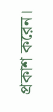প্রকাশ করেন।